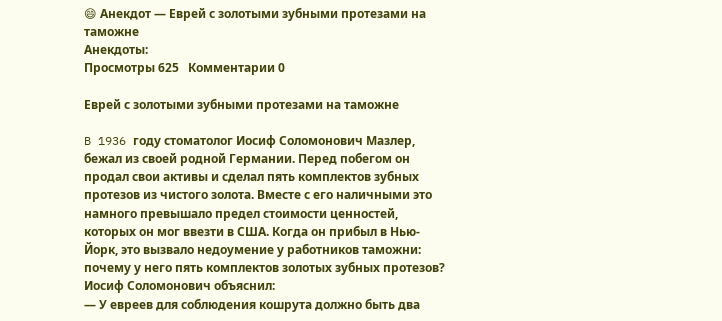😄 Анекдот — Еврей с золотыми зубными протезами на таможне
Анекдоты:
Просмотры 625   Комментарии 0

Еврей с золотыми зубными протезами на таможне

B 1936 году стоматолог Иосиф Соломонович Мазлер, бежал из своей родной Германии. Перед побегом он продал свои активы и сделал пять комплектов зубных протезов из чистого золота. Вместе с его наличными это намного превышало предел стоимости ценностей, которых он мог ввезти в США. Когда он прибыл в Нью-Йорк, это вызвало недоумение у работников таможни: почему у него пять комплектов золотых зубных протезов?
Иосиф Соломонович объяснил:
— У евреев для соблюдения кошрута должно быть два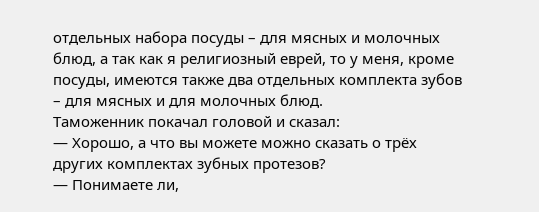отдельных набора посуды – для мясных и молочных блюд, а так как я религиозный еврей, то у меня, кроме посуды, имеются также два отдельных комплекта зубов – для мясных и для молочных блюд.
Таможенник покачал головой и сказал:
— Хорошо, а что вы можете можно сказать о трёх других комплектах зубных протезов?
— Понимаете ли,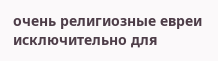очень религиозные евреи исключительно для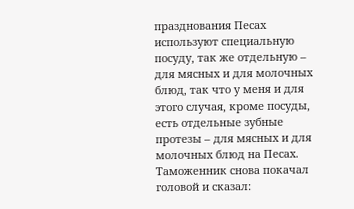празднования Песах используют специальную посуду, так же отдельную – для мясных и для молочных блюд, так что у меня и для этого случая, кроме посуды, есть отдельные зубные протезы – для мясных и для молочных блюд на Песах.
Таможенник снова покачал головой и сказал: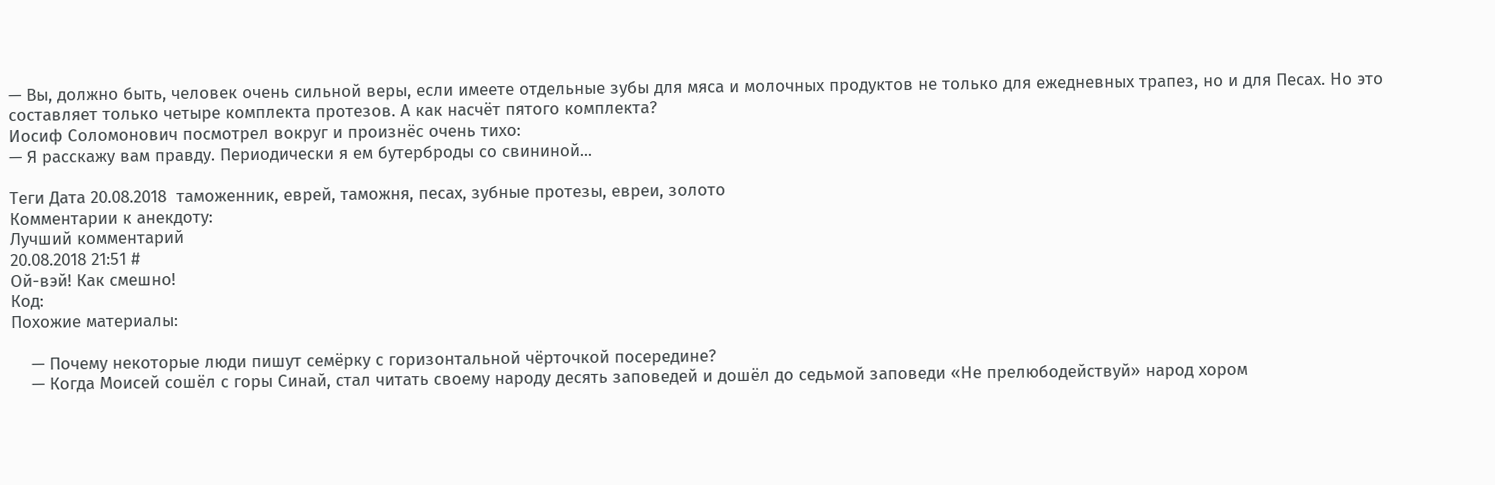— Вы, должно быть, человек очень сильной веры, если имеете отдельные зубы для мяса и молочных продуктов не только для ежедневных трапез, но и для Песах. Но это составляет только четыре комплекта протезов. А как насчёт пятого комплекта?
Иосиф Соломонович посмотрел вокруг и произнёс очень тихо:
— Я расскажу вам правду. Периодически я ем бутерброды со свининой...

Теги Дата 20.08.2018  таможенник, еврей, таможня, песах, зубные протезы, евреи, золото
Комментарии к анекдоту:
Лучший комментарий
20.08.2018 21:51 #
Ой-вэй! Как смешно!
Код:
Похожие материалы:

    — Почему некоторые люди пишут семёрку с горизонтальной чёрточкой посередине?
    — Когда Моисей сошёл с горы Синай, стал читать своему народу десять заповедей и дошёл до седьмой заповеди «Не прелюбодействуй» народ хором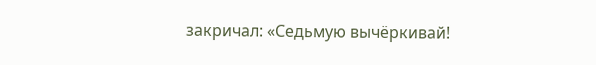закричал: «Седьмую вычёркивай!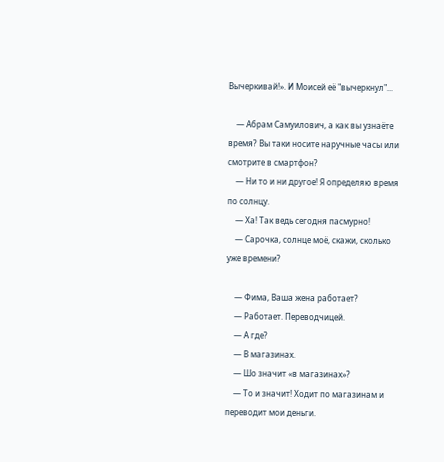Вычеркивай!». И Моисей её "вычеркнул"...

    — Абрам Самуилович, а как вы узнаёте время? Вы таки носите наручные часы или смотрите в смартфон?
    — Ни то и ни другое! Я определяю время по солнцу.
    — Ха! Так ведь сегодня пасмурно!
    — Сарочка, солнце моё, скажи, сколько уже времени?

    — Фима, Ваша жена работает?
    — Работает. Переводчицей.
    — А где?
    — В магазинах.
    — Шо значит «в магазинах»?
    — То и значит! Ходит по магазинам и переводит мои деньги.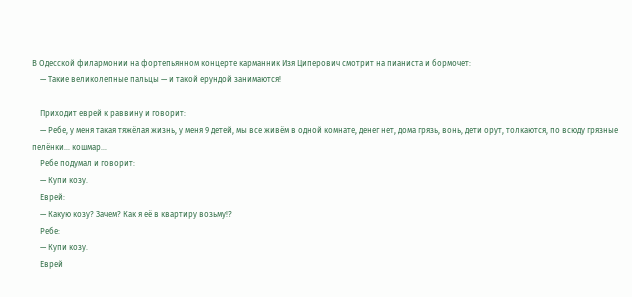В Одесской филармонии на фортепьянном концерте карманник Изя Циперович смотрит на пианиста и бормочет:
    — Такие великолепные пальцы — и такой ерундой занимаются!

    Приходит еврей к раввину и говорит:
    — Ребе, у меня такая тяжёлая жизнь, у меня 9 детей, мы все живём в одной комнате, денег нет, дома грязь, вонь, дети орут, толкаются, по всюду грязные пелёнки... кошмар...
    Ребе подумал и говорит:
    — Купи козу.
    Еврей:
    — Какую козу? Зачем? Как я её в квартиру возьму!?
    Ребе:
    — Купи козу.
    Еврей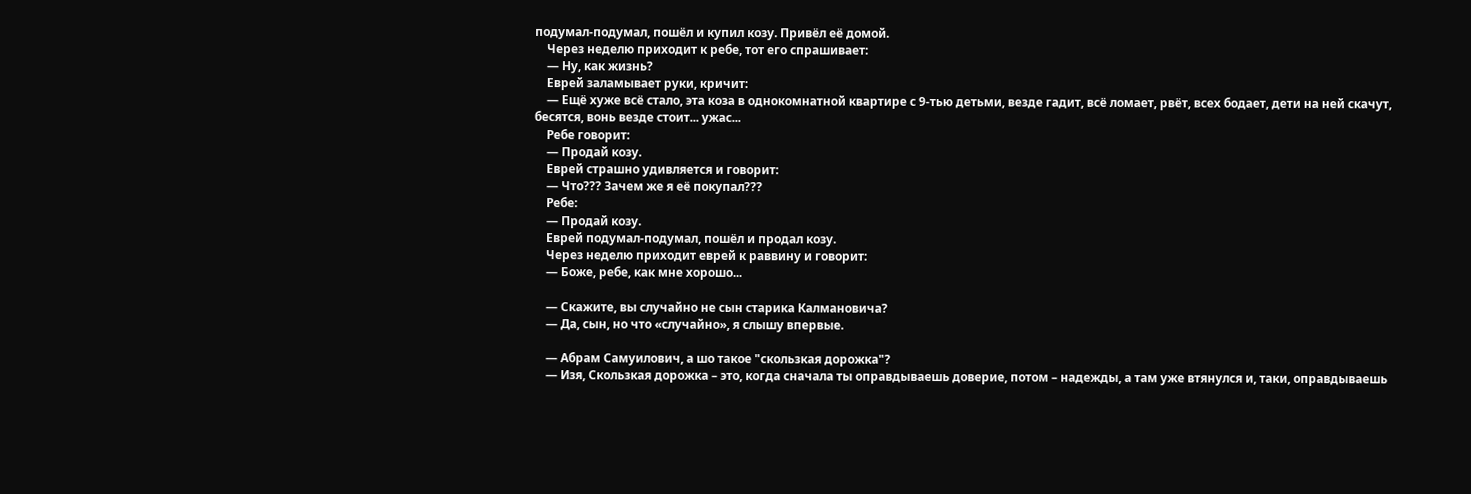подумал-подумал, пошёл и купил козу. Привёл её домой.
    Через неделю приходит к ребе, тот его спрашивает:
    — Ну, как жизнь?
    Еврей заламывает руки, кричит:
    — Ещё хуже всё стало, эта коза в однокомнатной квартире с 9-тью детьми, везде гадит, всё ломает, рвёт, всех бодает, дети на ней скачут, бесятся, вонь везде стоит... ужас...
    Ребе говорит:
    — Продай козу.
    Еврей страшно удивляется и говорит:
    — Что??? Зачем же я её покупал???
    Ребе:
    — Продай козу.
    Еврей подумал-подумал, пошёл и продал козу.
    Через неделю приходит еврей к раввину и говорит:
    — Боже, ребе, как мне хорошо...

    — Скажите, вы случайно не сын старика Калмановича?
    — Да, сын, но что «случайно», я слышу впервые.

    — Абрам Самуилович, а шо такое "скользкая дорожка"?
    — Изя, Скользкая дорожка – это, когда сначала ты оправдываешь доверие, потом – надежды, а там уже втянулся и, таки, оправдываешь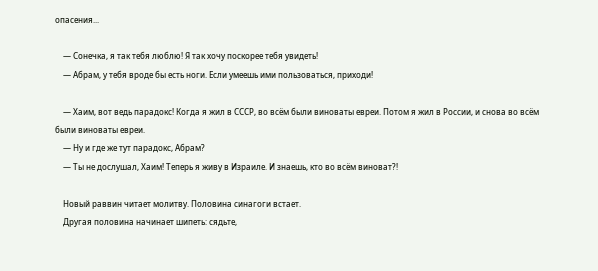опасения...

    — Сонечка, я так тебя люблю! Я так хочу поскорее тебя увидеть!
    — Абрам, у тебя вроде бы есть ноги. Если умеешь ими пользоваться, приходи!

    — Хаим, вот ведь парадокс! Когда я жил в СССР, во всём были виноваты евреи. Потом я жил в России, и снова во всём были виноваты евреи.
    — Ну и где же тут парадокс, Абрам?
    — Ты не дослушал, Хаим! Теперь я живу в Израиле. И знаешь, кто во всём виноват?!

    Новый раввин читает молитву. Половина синагоги встает.
    Другая половина начинает шипеть: сядьте,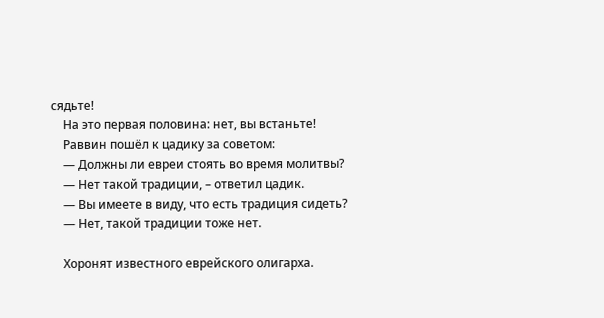сядьте!
    На это первая половина: нет, вы встаньте!
    Раввин пошёл к цадику за советом:
    — Должны ли евреи стоять во время молитвы?
    — Нет такой традиции, – ответил цадик.
    — Вы имеете в виду, что есть традиция сидеть?
    — Нет, такой традиции тоже нет.

    Хоронят известного еврейского олигарха.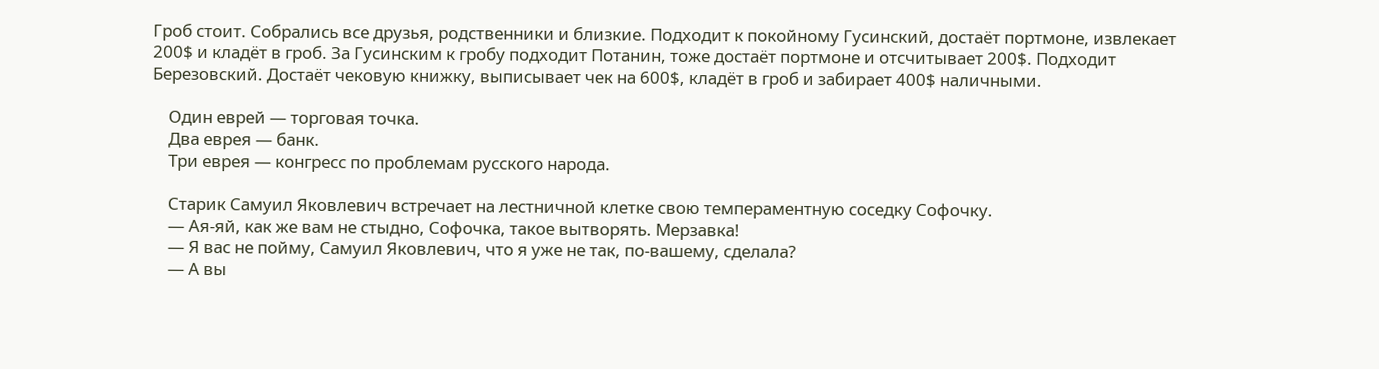Гроб стоит. Собрались все друзья, родственники и близкие. Подходит к покойному Гусинский, достаёт портмоне, извлекает 200$ и кладёт в гроб. За Гусинским к гробу подходит Потанин, тоже достаёт портмоне и отсчитывает 200$. Подходит Березовский. Достаёт чековую книжку, выписывает чек на 600$, кладёт в гроб и забирает 400$ наличными.

    Один еврей — торговая точка.
    Два еврея — банк.
    Три еврея — конгресс по проблемам русского народа.

    Старик Самуил Яковлевич встречает на лестничной клетке свою темпераментную соседку Софочку.
    — Ая-яй, как же вам не стыдно, Софочка, такое вытворять. Мерзавка!
    — Я вас не пойму, Самуил Яковлевич, что я уже не так, по-вашему, сделала?
    — А вы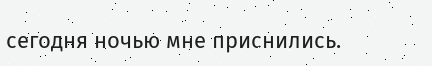сегодня ночью мне приснились.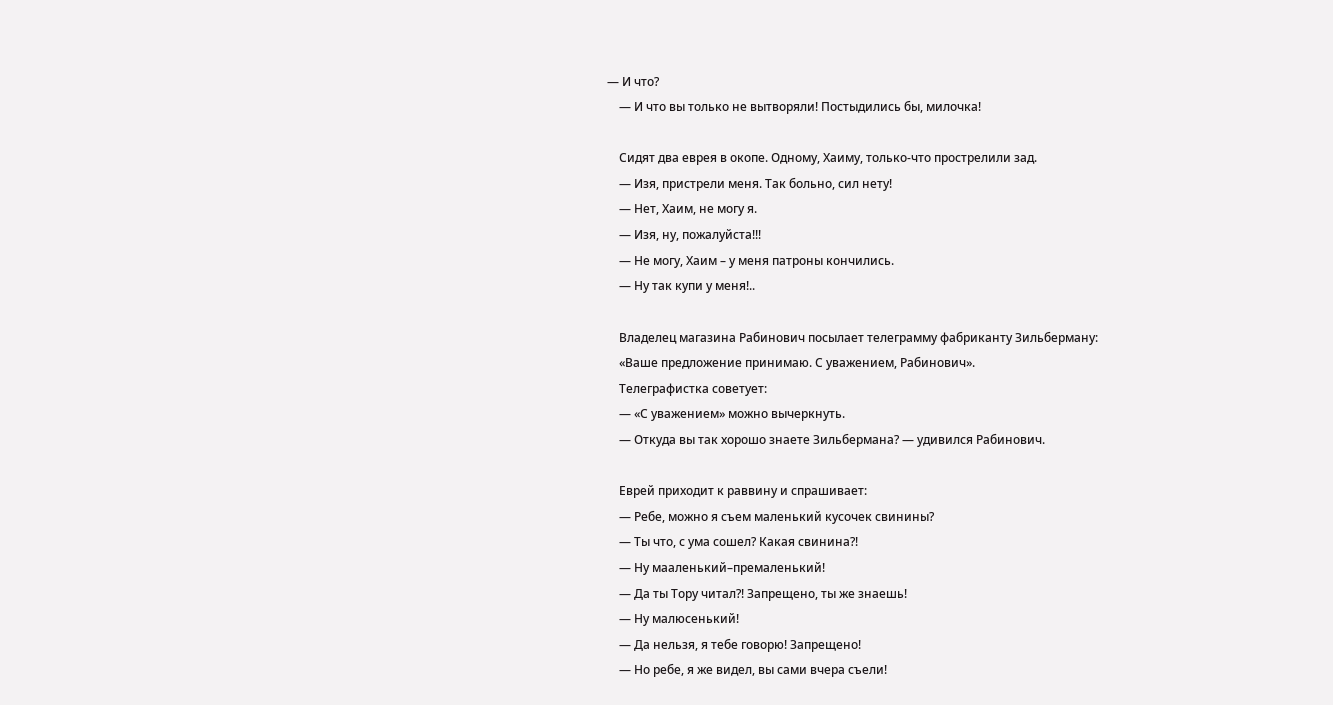— И что?
    — И что вы только не вытворяли! Постыдились бы, милочка!

    Сидят два еврея в окопе. Одному, Хаиму, только-что прострелили зад.
    — Изя, пристрели меня. Так больно, сил нету!
    — Нет, Хаим, не могу я.
    — Изя, ну, пожалуйста!!!
    — Не могу, Хаим – у меня патроны кончились.
    — Ну так купи у меня!..

    Владелец магазина Рабинович посылает телеграмму фабриканту Зильберману:
    «Ваше предложение принимаю. С уважением, Рабинович».
    Телеграфистка советует:
    — «С уважением» можно вычеркнуть.
    — Откуда вы так хорошо знаете Зильбермана? — удивился Рабинович.

    Еврей приходит к раввину и спрашивает:
    — Ребе, можно я съем маленький кусочек свинины?
    — Ты что, с ума сошел? Какая свинина?!
    — Ну мааленький–премаленький!
    — Да ты Тору читал?! Запрещено, ты же знаешь!
    — Ну малюсенький!
    — Да нельзя, я тебе говорю! Запрещено!
    — Но ребе, я же видел, вы сами вчера съели!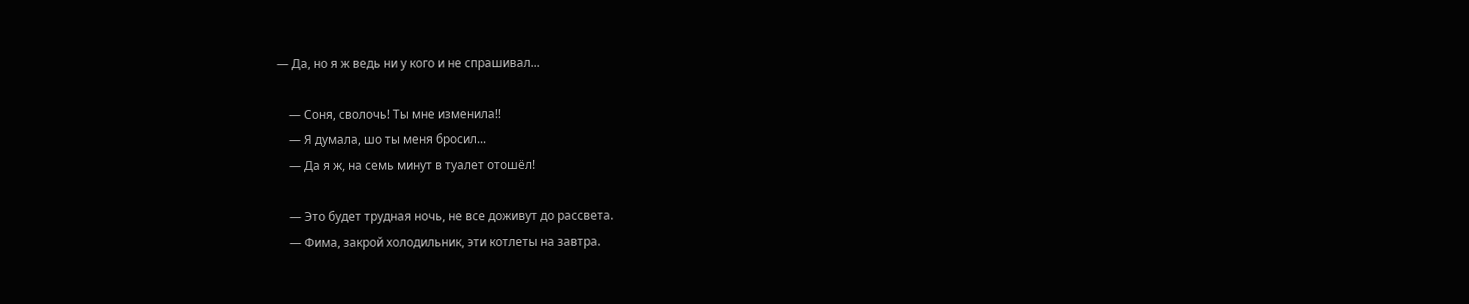— Да, но я ж ведь ни у кого и не спрашивал...

    — Соня, сволочь! Ты мне изменила!!
    — Я думала, шо ты меня бросил...
    — Да я ж, на семь минут в туалет отошёл!

    — Это будет трудная ночь, не все доживут до рассвета.
    — Фима, закрой холодильник, эти котлеты на завтра.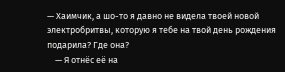— Хаимчик, а шо-то я давно не видела твоей новой электробритвы, которую я тебе на твой день рождения подарила? Где она?
    — Я отнёс её на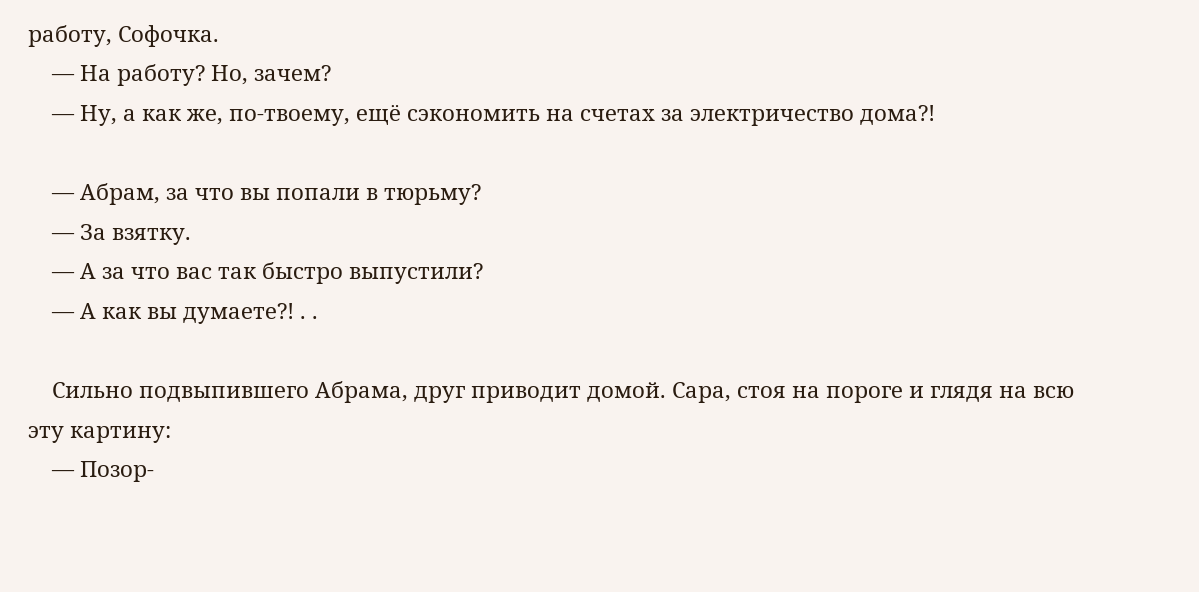работу, Софочка.
    — На работу? Но, зачем?
    — Ну, а как же, по-твоему, ещё сэкономить на счетах за электричество дома?!

    — Абрам, за что вы попали в тюрьму?
    — За взятку.
    — А за что вас так быстро выпустили?
    — А как вы думаете?! . .

    Сильно подвыпившего Абрама, друг приводит домой. Сара, стоя на пороге и глядя на всю эту картину:
    — Позор-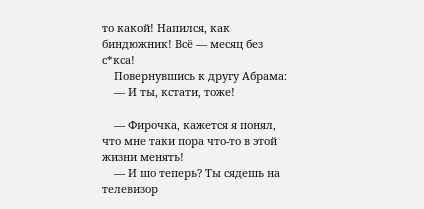то какой! Напился, как биндюжник! Всё — месяц без с*кса!
    Повернувшись к другу Абрама:
    — И ты, кстати, тоже!

    — Фирочка, кажется я понял, что мне таки пора что-то в этой жизни менять!
    — И шо теперь? Ты сядешь на телевизор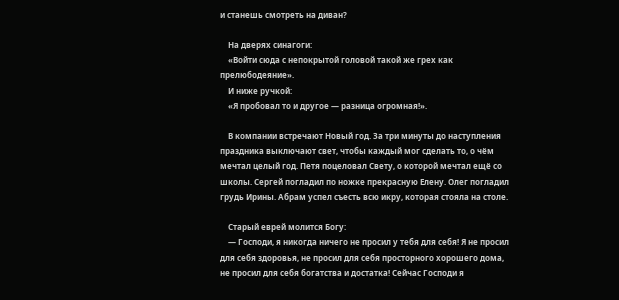и станешь смотреть на диван?

    На дверях синагоги:
    «Войти сюда с непокрытой головой такой же грех как прелюбодеяние».
    И ниже ручкой:
    «Я пробовал то и другое — разница огромная!».

    В компании встречают Новый год. За три минуты до наступления праздника выключают свет, чтобы каждый мог сделать то, о чём мечтал целый год. Петя поцеловал Свету, о которой мечтал ещё со школы. Сергей погладил по ножке прекрасную Елену. Олег погладил грудь Ирины. Абрам успел съесть всю икру, которая стояла на столе.

    Старый еврей молится Богу:
    — Господи, я никогда ничего не просил у тебя для себя! Я не просил для себя здоровья, не просил для себя просторного хорошего дома, не просил для себя богатства и достатка! Сейчас Господи я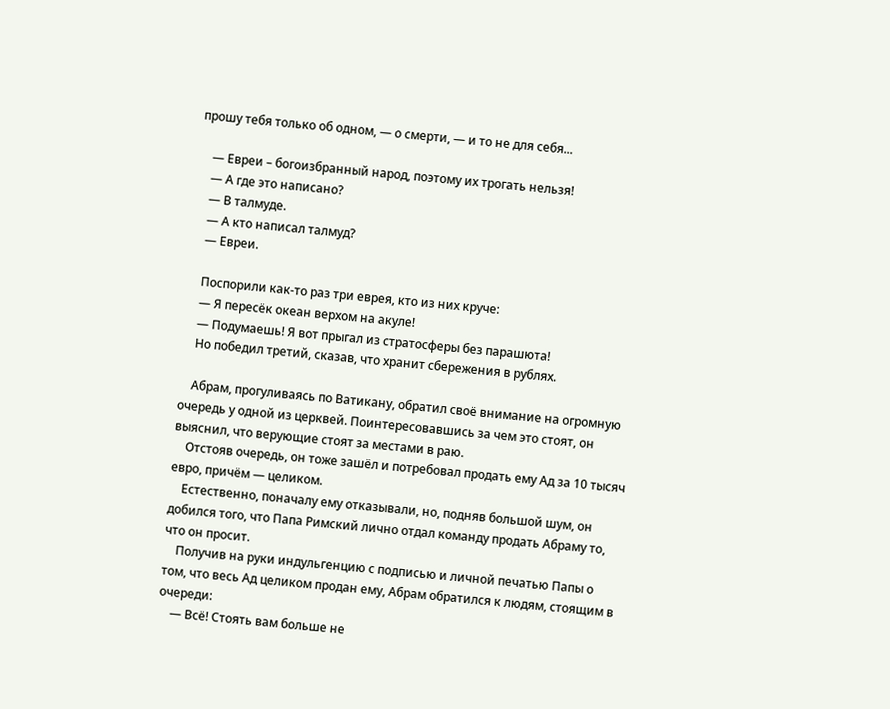прошу тебя только об одном, — о смерти, — и то не для себя...

    — Евреи – богоизбранный народ, поэтому их трогать нельзя!
    — А где это написано?
    — В талмуде.
    — А кто написал талмуд?
    — Евреи.

    Поспорили как-то раз три еврея, кто из них круче:
    — Я пересёк океан верхом на акуле!
    — Подумаешь! Я вот прыгал из стратосферы без парашюта!
    Но победил третий, сказав, что хранит сбережения в рублях.

    Абрам, прогуливаясь по Ватикану, обратил своё внимание на огромную очередь у одной из церквей. Поинтересовавшись за чем это стоят, он выяснил, что верующие стоят за местами в раю.
    Отстояв очередь, он тоже зашёл и потребовал продать ему Ад за 10 тысяч евро, причём — целиком.
    Естественно, поначалу ему отказывали, но, подняв большой шум, он добился того, что Папа Римский лично отдал команду продать Абраму то, что он просит.
    Получив на руки индульгенцию с подписью и личной печатью Папы о том, что весь Ад целиком продан ему, Абрам обратился к людям, стоящим в очереди:
    — Всё! Стоять вам больше не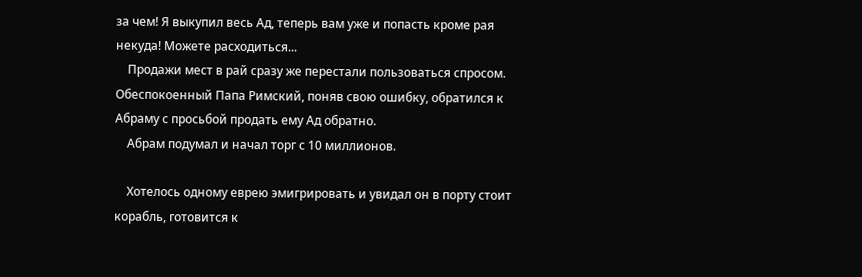за чем! Я выкупил весь Ад, теперь вам уже и попасть кроме рая некуда! Можете расходиться...
    Продажи мест в рай сразу же перестали пользоваться спросом. Обеспокоенный Папа Римский, поняв свою ошибку, обратился к Абраму с просьбой продать ему Ад обратно.
    Абрам подумал и начал торг с 10 миллионов.

    Хотелось одному еврею эмигрировать и увидал он в порту стоит корабль, готовится к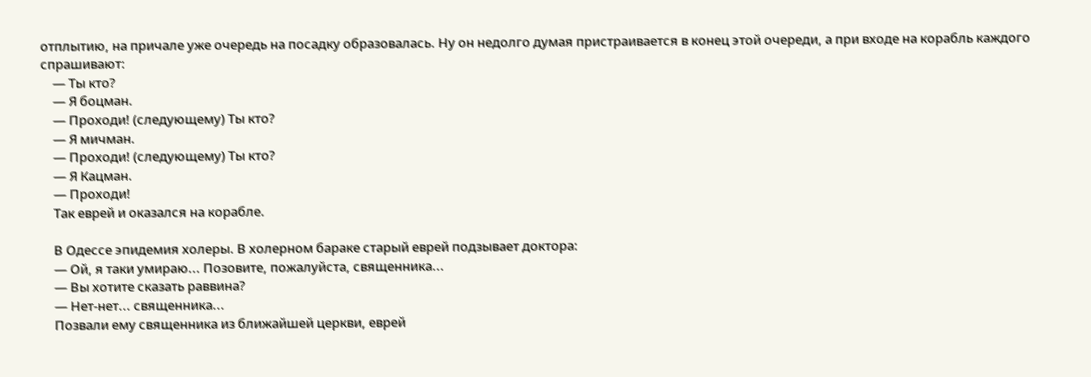отплытию, на причале уже очередь на посадку образовалась. Ну он недолго думая пристраивается в конец этой очереди, а при входе на корабль каждого спрашивают:
    — Ты кто?
    — Я боцман.
    — Проходи! (следующему) Ты кто?
    — Я мичман.
    — Проходи! (следующему) Ты кто?
    — Я Кацман.
    — Проходи!
    Так еврей и оказался на корабле.

    В Одессе эпидемия холеры. В холерном бараке старый еврей подзывает доктора:
    — Ой, я таки умираю... Позовите, пожалуйста, священника...
    — Вы хотите сказать раввина?
    — Нет-нет... священника...
    Позвали ему священника из ближайшей церкви, еврей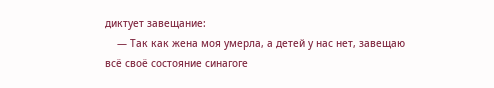диктует завещание:
    — Так как жена моя умерла, а детей у нас нет, завещаю всё своё состояние синагоге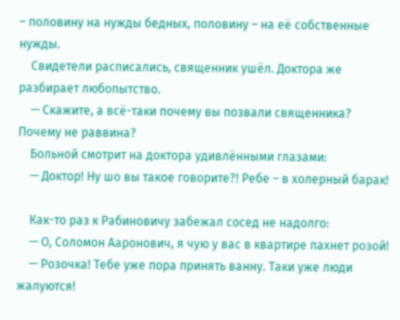– половину на нужды бедных, половину – на её собственные нужды.
    Свидетели расписались, священник ушёл. Доктора же разбирает любопытство.
    — Скажите, а всё-таки почему вы позвали священника? Почему не раввина?
    Больной смотрит на доктора удивлёнными глазами:
    — Доктор! Ну шо вы такое говорите?! Ребе – в холерный барак!

    Как-то раз к Рабиновичу забежал сосед не надолго:
    — О, Соломон Ааронович, я чую у вас в квартире пахнет розой!
    — Розочка! Тебе уже пора принять ванну. Таки уже люди жалуются!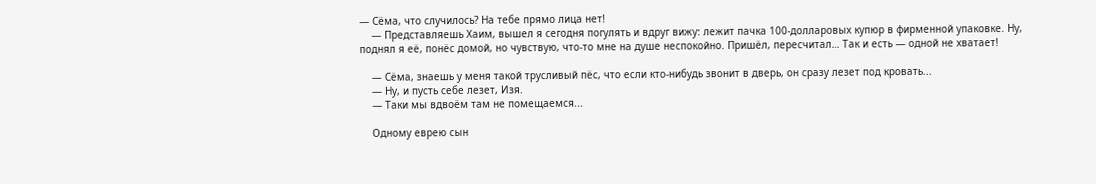— Сёма, что случилось? На тебе прямо лица нет!
    — Представляешь Хаим, вышел я сегодня погулять и вдруг вижу: лежит пачка 100-долларовых купюр в фирменной упаковке. Ну, поднял я её, понёс домой, но чувствую, что-то мне на душе неспокойно. Пришёл, пересчитал… Так и есть — одной не хватает!

    — Сёма, знаешь у меня такой трусливый пёс, что если кто-нибудь звонит в дверь, он сразу лезет под кровать...
    — Ну, и пусть себе лезет, Изя.
    — Таки мы вдвоём там не помещаемся...

    Одному еврею сын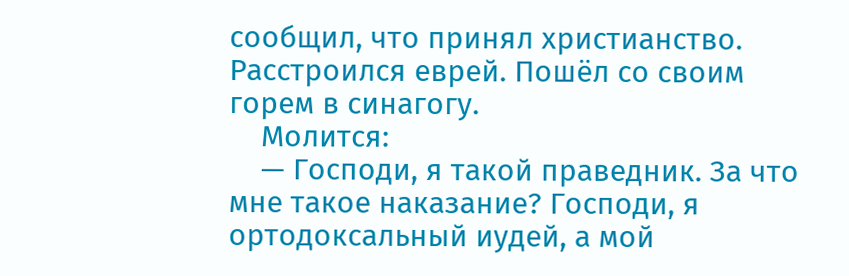сообщил, что принял христианство. Расстроился еврей. Пошёл со своим горем в синагогу.
    Молится:
    — Господи, я такой праведник. За что мне такое наказание? Господи, я ортодоксальный иудей, а мой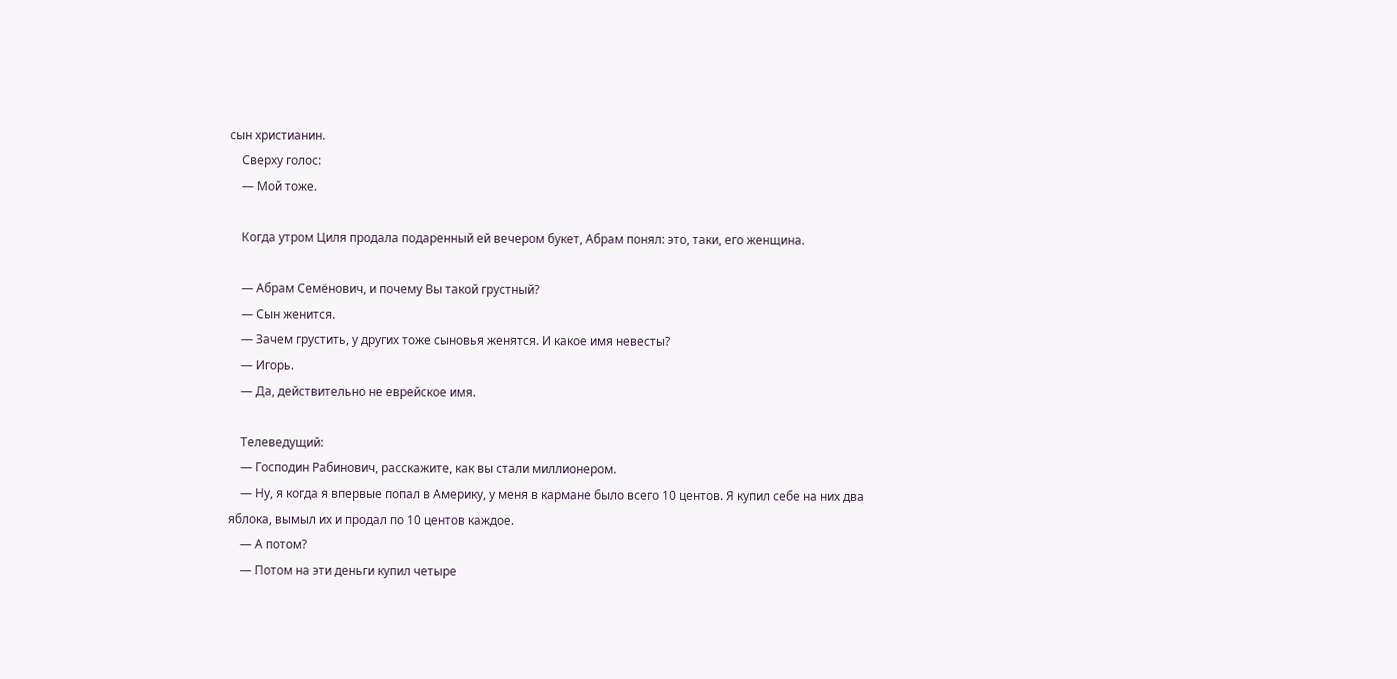сын христианин.
    Сверху голос:
    — Мой тоже.

    Когда утром Циля продала подаренный ей вечером букет, Абрам понял: это, таки, его женщина.

    — Абрам Семёнович, и почему Вы такой грустный?
    — Сын женится.
    — Зачем грустить, у других тоже сыновья женятся. И какое имя невесты?
    — Игорь.
    — Да, действительно не еврейское имя.

    Телеведущий:
    — Господин Рабинович, расскажите, как вы стали миллионером.
    — Ну, я когда я впервые попал в Америку, у меня в кармане было всего 10 центов. Я купил себе на них два яблока, вымыл их и продал по 10 центов каждое.
    — А потом?
    — Потом на эти деньги купил четыре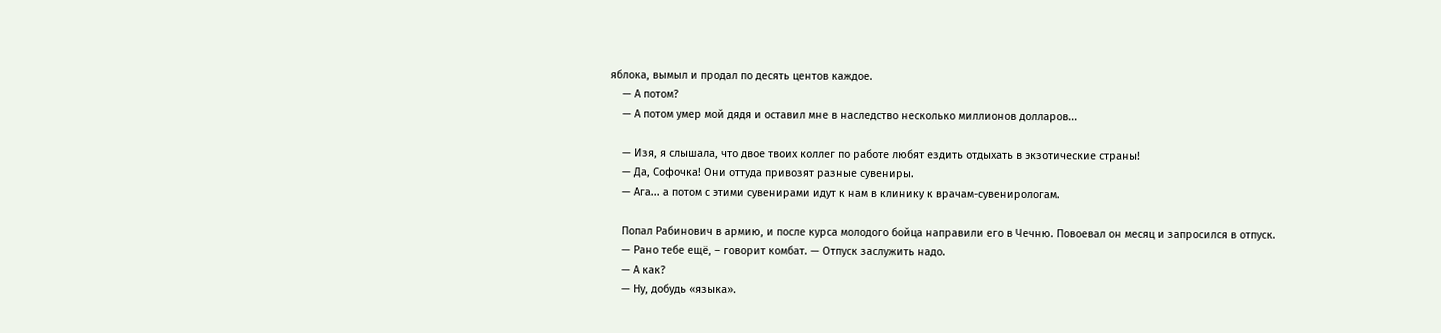яблока, вымыл и продал по десять центов каждое.
    — А потом?
    — А потом умер мой дядя и оставил мне в наследство несколько миллионов долларов...

    — Изя, я слышала, что двое твоих коллег по работе любят ездить отдыхать в экзотические страны!
    — Да, Софочка! Они оттуда привозят разные сувениры.
    — Ага... а потом с этими сувенирами идут к нам в клинику к врачам-сувенирологам.

    Попал Рабинович в армию, и после курса молодого бойца направили его в Чечню. Повоевал он месяц и запросился в отпуск.
    — Рано тебе ещё, – говорит комбат. — Отпуск заслужить надо.
    — А как?
    — Ну, добудь «языка».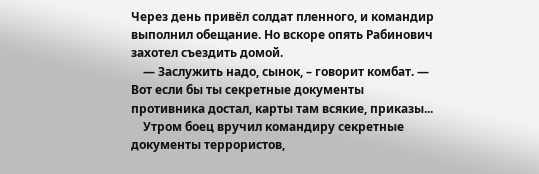Через день привёл солдат пленного, и командир выполнил обещание. Но вскоре опять Рабинович захотел съездить домой.
    — Заслужить надо, сынок, – говорит комбат. — Вот если бы ты секретные документы противника достал, карты там всякие, приказы...
    Утром боец вручил командиру секретные документы террористов,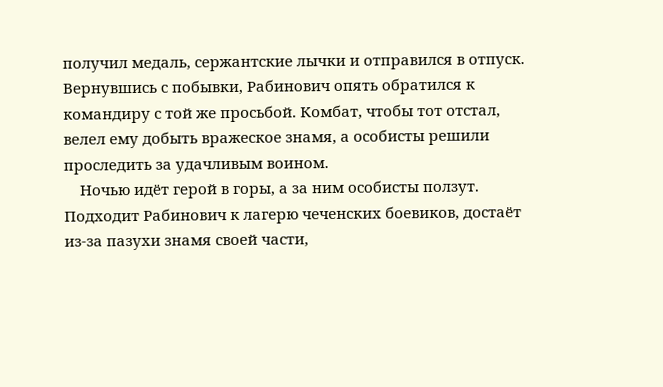получил медаль, сержантские лычки и отправился в отпуск. Вернувшись с побывки, Рабинович опять обратился к командиру с той же просьбой. Комбат, чтобы тот отстал, велел ему добыть вражеское знамя, а особисты решили проследить за удачливым воином.
    Ночью идёт герой в горы, а за ним особисты ползут. Подходит Рабинович к лагерю чеченских боевиков, достаёт из-за пазухи знамя своей части,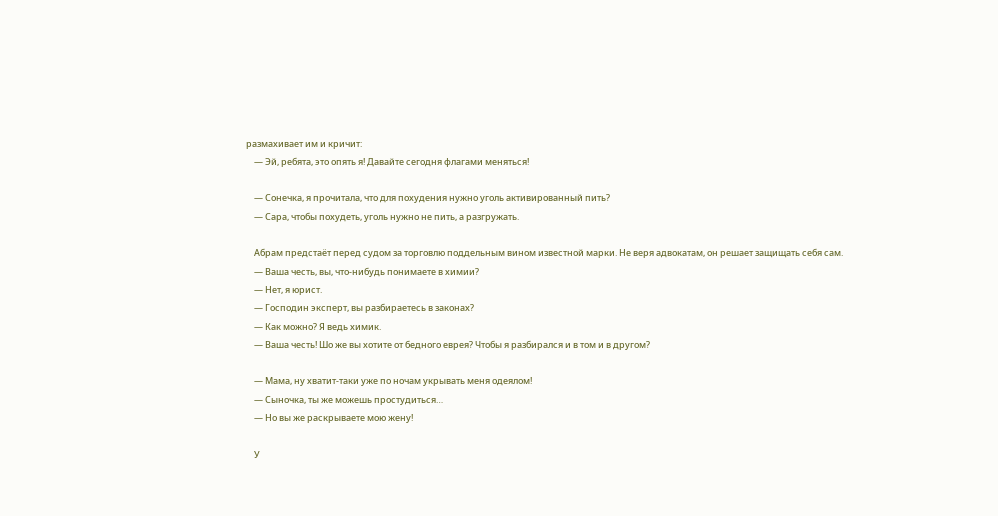размахивает им и кричит:
    — Эй, ребята, это опять я! Давайте сегодня флагами меняться!

    — Сонечка, я прочитала, что для похудения нужно уголь активированный пить?
    — Сара, чтобы похудеть, уголь нужно не пить, а разгружать.

    Абрам предстаёт перед судом за торговлю поддельным вином известной марки. Не веря адвокатам, он решает защищать себя сам.
    — Ваша честь, вы, что-нибудь понимаете в химии?
    — Нет, я юрист.
    — Господин эксперт, вы разбираетесь в законах?
    — Как можно? Я ведь химик.
    — Ваша честь! Шо же вы хотите от бедного еврея? Чтобы я разбирался и в том и в другом?

    — Мама, ну хватит-таки уже по ночам укрывать меня одеялом!
    — Сыночка, ты же можешь простудиться…
    — Но вы же раскрываете мою жену!

    У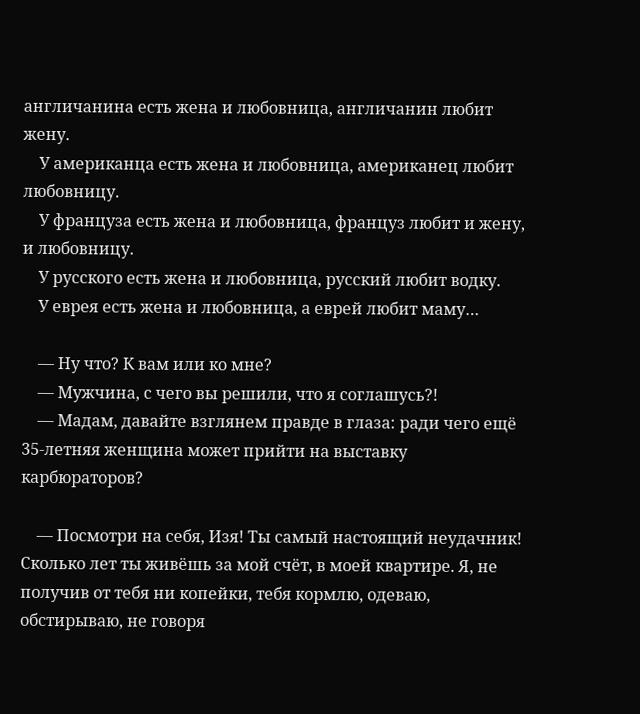англичанина есть жена и любовница, англичанин любит жену.
    У американца есть жена и любовница, американец любит любовницу.
    У француза есть жена и любовница, француз любит и жену, и любовницу.
    У русского есть жена и любовница, русский любит водку.
    У еврея есть жена и любовница, а еврей любит маму…

    — Ну что? К вам или ко мне?
    — Мужчина, с чего вы решили, что я соглашусь?!
    — Мадам, давайте взглянем правде в глаза: ради чего ещё 35-летняя женщина может прийти на выставку карбюраторов?

    — Посмотри на себя, Изя! Ты самый настоящий неудачник! Сколько лет ты живёшь за мой счёт, в моей квартире. Я, не получив от тебя ни копейки, тебя кормлю, одеваю, обстирываю, не говоря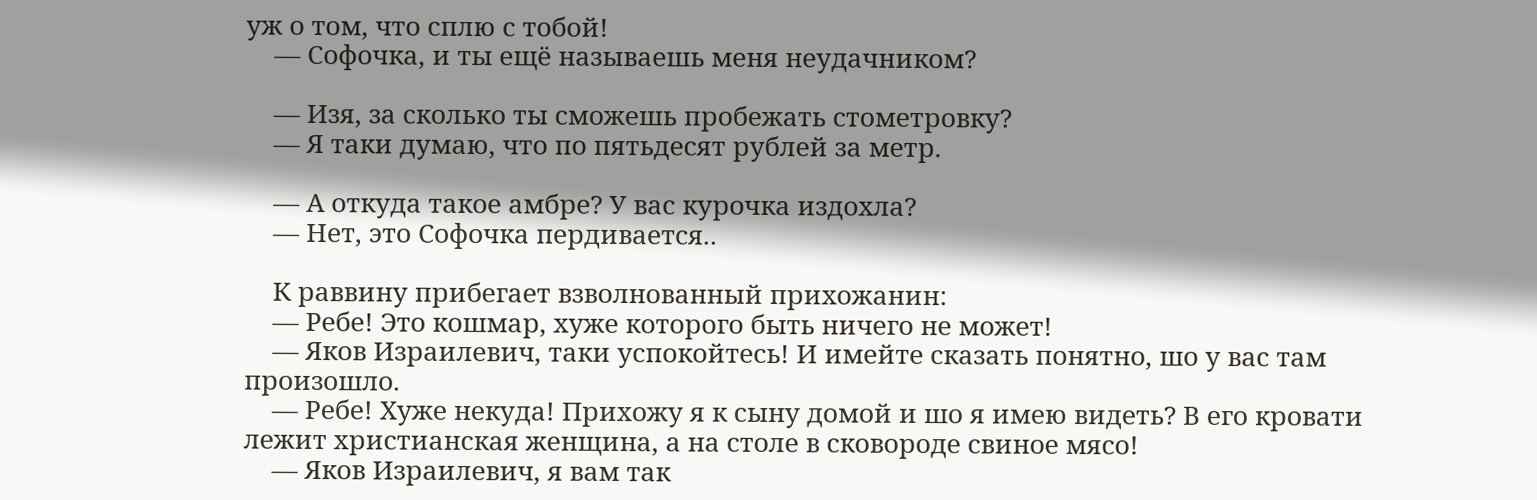уж о том, что сплю с тобой!
    — Софочка, и ты ещё называешь меня неудачником?

    — Изя, за сколько ты сможешь пробежать стометровку?
    — Я таки думаю, что по пятьдесят рублей за метр.

    — А откуда такое амбре? У вас курочка издохла?
    — Нет, это Софочка пердивается..

    К раввину прибегает взволнованный прихожанин:
    — Ребе! Это кошмар, хуже которого быть ничего не может!
    — Яков Израилевич, таки успокойтесь! И имейте сказать понятно, шо у вас там произошло.
    — Ребе! Хуже некуда! Прихожу я к сыну домой и шо я имею видеть? В его кровати лежит христианская женщина, а на столе в сковороде свиное мясо!
    — Яков Израилевич, я вам так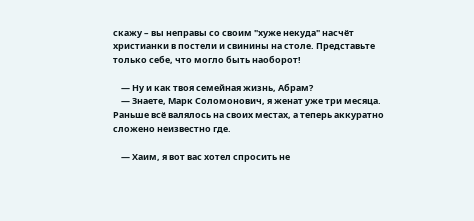скажу – вы неправы со своим "хуже некуда" насчёт христианки в постели и свинины на столе. Представьте только себе, что могло быть наоборот!

    — Ну и как твоя семейная жизнь, Абрам?
    — Знаете, Марк Соломонович, я женат уже три месяца. Раньше всё валялось на своих местах, а теперь аккуратно сложено неизвестно где.

    — Хаим, я вот вас хотел спросить не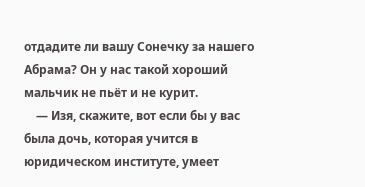отдадите ли вашу Сонечку за нашего Абрама? Он у нас такой хороший мальчик не пьёт и не курит.
    — Изя, скажите, вот если бы у вас была дочь, которая учится в юридическом институте, умеет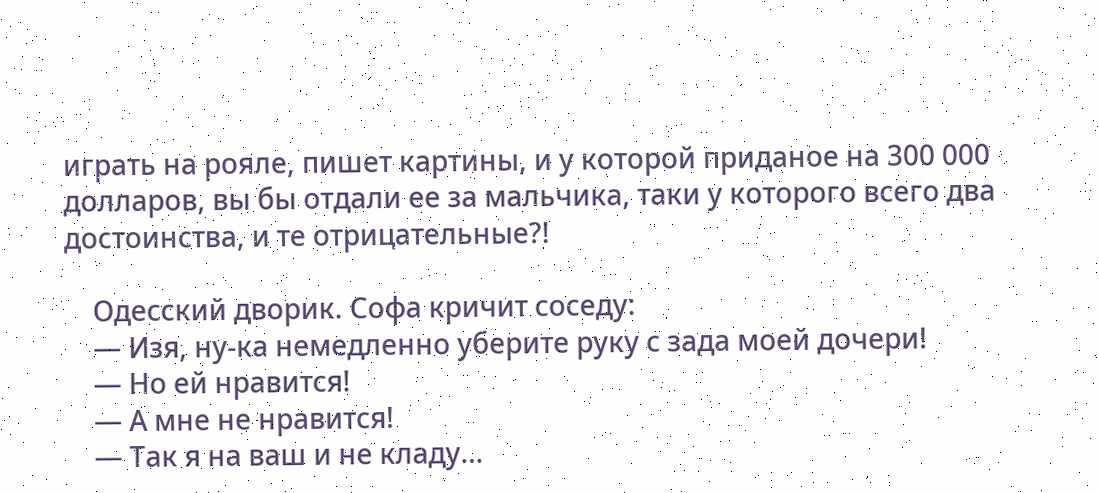играть на рояле, пишет картины, и у которой приданое на 300 000 долларов, вы бы отдали ее за мальчика, таки у которого всего два достоинства, и те отрицательные?!

    Одесский дворик. Софа кричит соседу:
    — Изя, ну-ка немедленно уберите руку с зада моей дочери!
    — Но ей нравится!
    — А мне не нравится!
    — Так я на ваш и не кладу…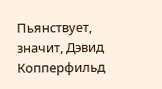Пьянствует, значит, Дэвид Копперфильд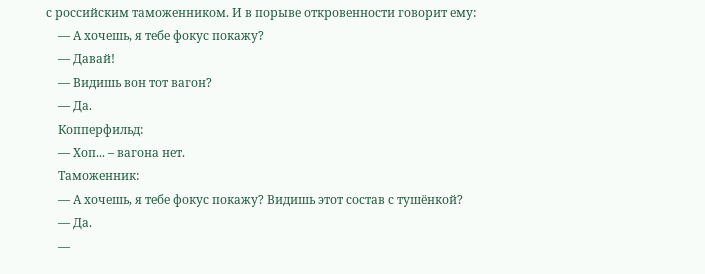с российским таможенником. И в порыве откровенности говорит ему:
    — А хочешь, я тебе фокус покажу?
    — Давай!
    — Видишь вон тот вагон?
    — Да.
    Копперфильд:
    — Хоп... – вагона нет.
    Таможенник:
    — А хочешь, я тебе фокус покажу? Видишь этот состав с тушёнкой?
    — Да.
    —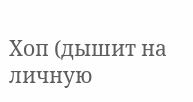Хоп (дышит на личную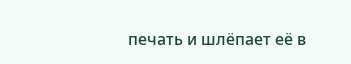печать и шлёпает её в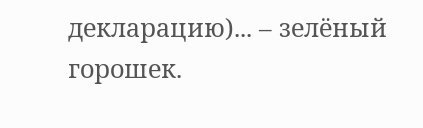декларацию)... – зелёный горошек.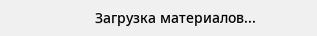Загрузка материалов...